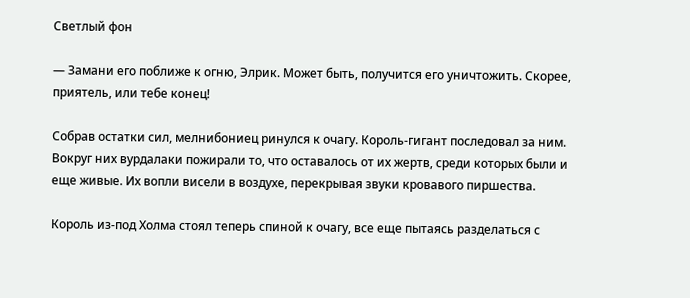Светлый фон

— Замани его поближе к огню, Элрик. Может быть, получится его уничтожить. Скорее, приятель, или тебе конец!

Собрав остатки сил, мелнибониец ринулся к очагу. Король-гигант последовал за ним. Вокруг них вурдалаки пожирали то, что оставалось от их жертв, среди которых были и еще живые. Их вопли висели в воздухе, перекрывая звуки кровавого пиршества.

Король из-под Холма стоял теперь спиной к очагу, все еще пытаясь разделаться с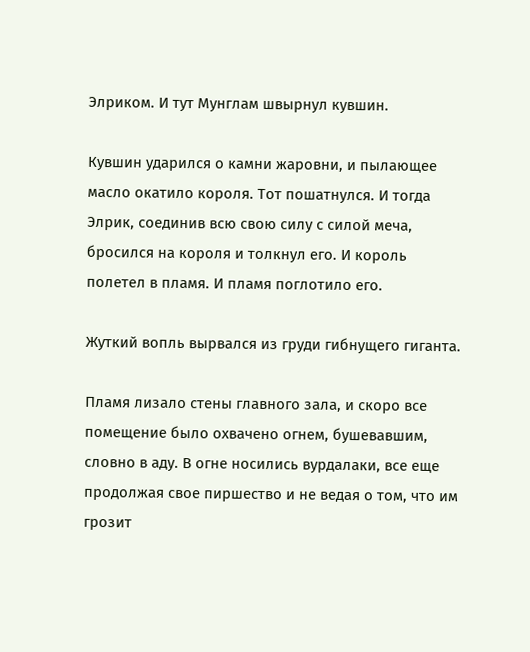Элриком. И тут Мунглам швырнул кувшин.

Кувшин ударился о камни жаровни, и пылающее масло окатило короля. Тот пошатнулся. И тогда Элрик, соединив всю свою силу с силой меча, бросился на короля и толкнул его. И король полетел в пламя. И пламя поглотило его.

Жуткий вопль вырвался из груди гибнущего гиганта.

Пламя лизало стены главного зала, и скоро все помещение было охвачено огнем, бушевавшим, словно в аду. В огне носились вурдалаки, все еще продолжая свое пиршество и не ведая о том, что им грозит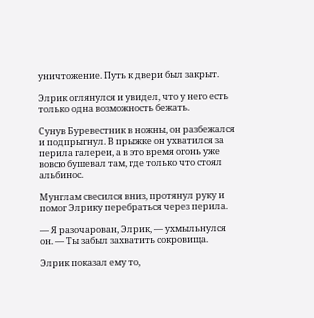уничтожение. Путь к двери был закрыт.

Элрик оглянулся и увидел, что у него есть только одна возможность бежать.

Сунув Буревестник в ножны, он разбежался и подпрыгнул. В прыжке он ухватился за перила галереи, а в это время огонь уже вовсю бушевал там, где только что стоял альбинос.

Мунглам свесился вниз, протянул руку и помог Элрику перебраться через перила.

— Я разочарован, Элрик, — ухмыльнулся он. — Ты забыл захватить сокровища.

Элрик показал ему то,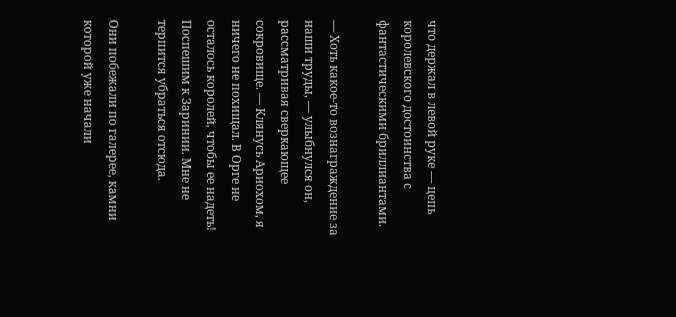что держал в левой руке — цепь королевского достоинства с фантастическими бриллиантами.

— Хоть какое-то вознаграждение за наши труды, — улыбнулся он, рассматривая сверкающее сокровище. — Клянусь Ариохом, я ничего не похищал. В Орге не осталось королей, чтобы ее надеть! Поспешим к Заринии. Мне не терпится убраться отсюда.

Они побежали по галерее, камни которой уже начали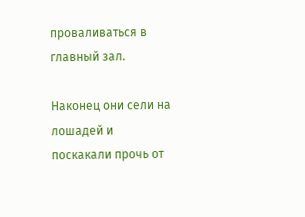проваливаться в главный зал.

Наконец они сели на лошадей и поскакали прочь от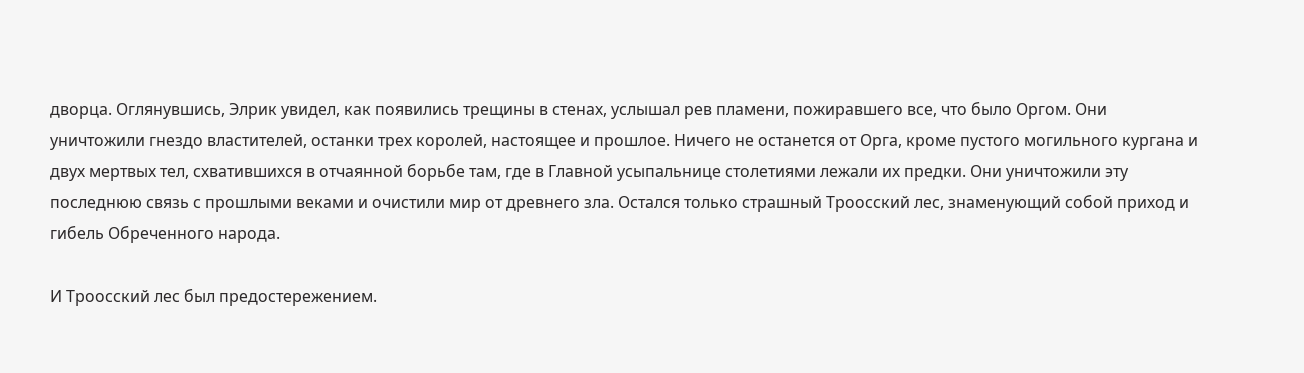дворца. Оглянувшись, Элрик увидел, как появились трещины в стенах, услышал рев пламени, пожиравшего все, что было Оргом. Они уничтожили гнездо властителей, останки трех королей, настоящее и прошлое. Ничего не останется от Орга, кроме пустого могильного кургана и двух мертвых тел, схватившихся в отчаянной борьбе там, где в Главной усыпальнице столетиями лежали их предки. Они уничтожили эту последнюю связь с прошлыми веками и очистили мир от древнего зла. Остался только страшный Троосский лес, знаменующий собой приход и гибель Обреченного народа.

И Троосский лес был предостережением.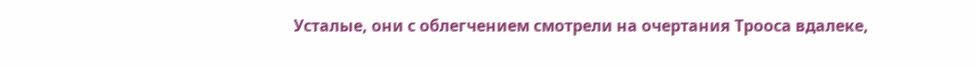Усталые, они с облегчением смотрели на очертания Трооса вдалеке,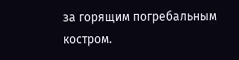за горящим погребальным костром.